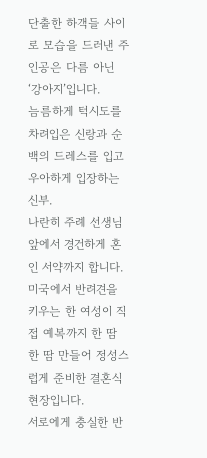단출한 하객들 사이로 모습을 드러낸 주인공은 다름 아닌 ‘강아지’입니다.
늠름하게 턱시도를 차려입은 신랑과 순백의 드레스를 입고 우아하게 입장하는 신부.
나란히 주례 선생님 앞에서 경건하게 혼인 서약까지 합니다.
미국에서 반려견을 키우는 한 여성이 직접 예복까지 한 땀 한 땀 만들어 정성스럽게 준비한 결혼식 현장입니다.
서로에게 충실한 반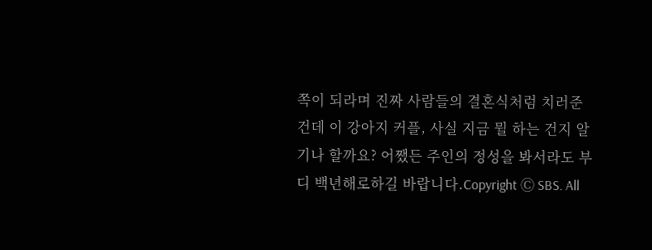쪽이 되라며 진짜 사람들의 결혼식처럼 치러준 건데 이 강아지 커플, 사실 지금 뭘 하는 건지 알기나 할까요? 어쨌든 주인의 정성을 봐서라도 부디 백년해로하길 바랍니다.Copyright Ⓒ SBS. All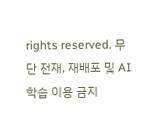rights reserved. 무단 전재, 재배포 및 AI학습 이용 금지